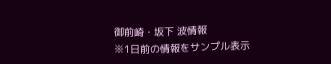御前崎・坂下 波情報
※1日前の情報をサンプル表示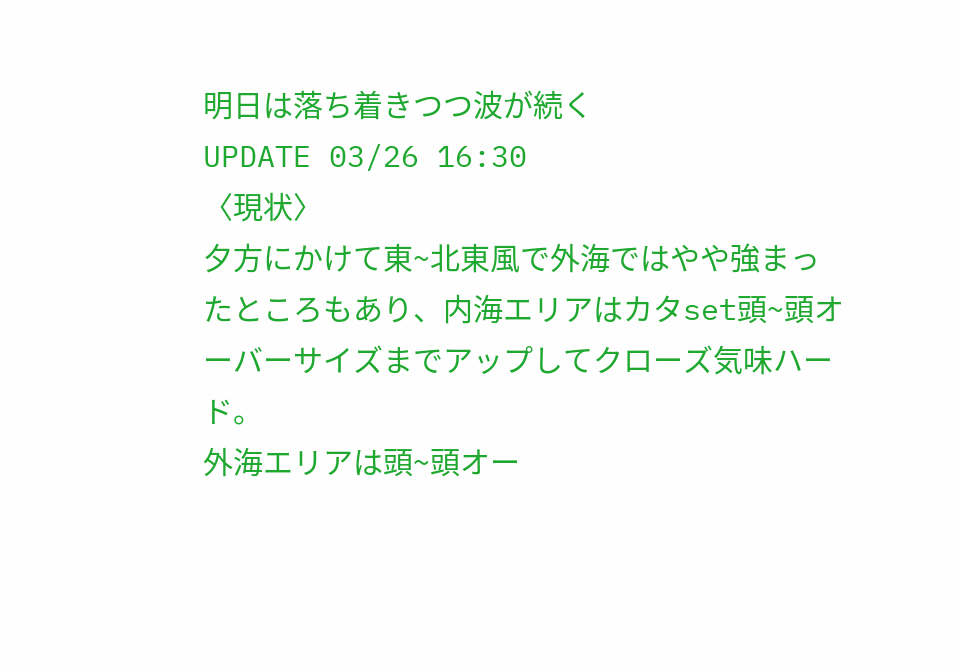明日は落ち着きつつ波が続く
UPDATE 03/26 16:30
〈現状〉
夕方にかけて東~北東風で外海ではやや強まったところもあり、内海エリアはカタset頭~頭オーバーサイズまでアップしてクローズ気味ハード。
外海エリアは頭~頭オー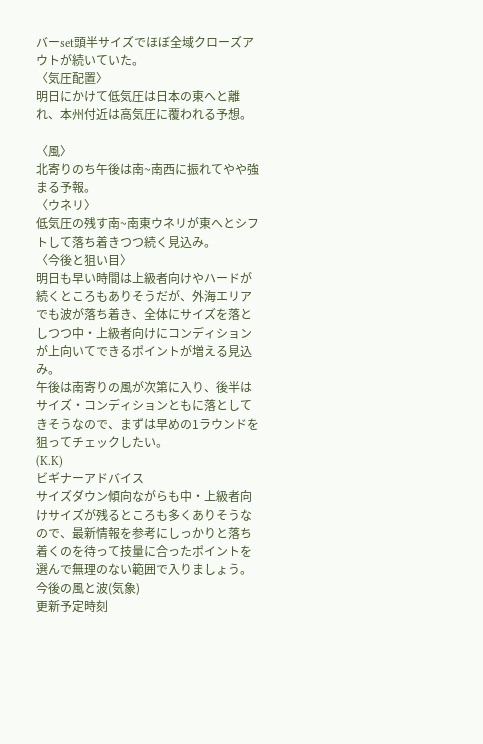バーset頭半サイズでほぼ全域クローズアウトが続いていた。
〈気圧配置〉
明日にかけて低気圧は日本の東へと離れ、本州付近は高気圧に覆われる予想。

〈風〉
北寄りのち午後は南~南西に振れてやや強まる予報。
〈ウネリ〉
低気圧の残す南~南東ウネリが東へとシフトして落ち着きつつ続く見込み。
〈今後と狙い目〉
明日も早い時間は上級者向けやハードが続くところもありそうだが、外海エリアでも波が落ち着き、全体にサイズを落としつつ中・上級者向けにコンディションが上向いてできるポイントが増える見込み。
午後は南寄りの風が次第に入り、後半はサイズ・コンディションともに落としてきそうなので、まずは早めの1ラウンドを狙ってチェックしたい。
(K.K)
ビギナーアドバイス
サイズダウン傾向ながらも中・上級者向けサイズが残るところも多くありそうなので、最新情報を参考にしっかりと落ち着くのを待って技量に合ったポイントを選んで無理のない範囲で入りましょう。
今後の風と波(気象)
更新予定時刻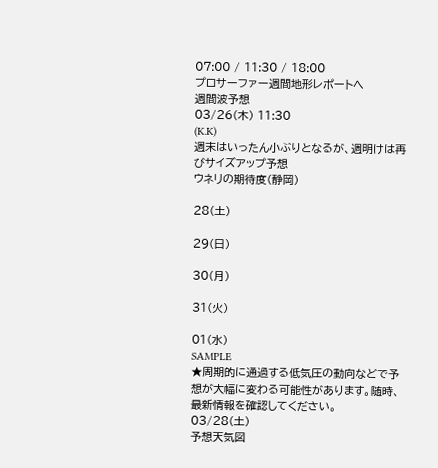07:00 / 11:30 / 18:00
プロサーファー週間地形レポートへ
週間波予想
03/26(木) 11:30
(K.K)
週末はいったん小ぶりとなるが、週明けは再びサイズアップ予想
ウネリの期待度(静岡)

28(土)

29(日)

30(月)

31(火)

01(水)
SAMPLE
★周期的に通過する低気圧の動向などで予想が大幅に変わる可能性があります。随時、最新情報を確認してください。
03/28(土)
予想天気図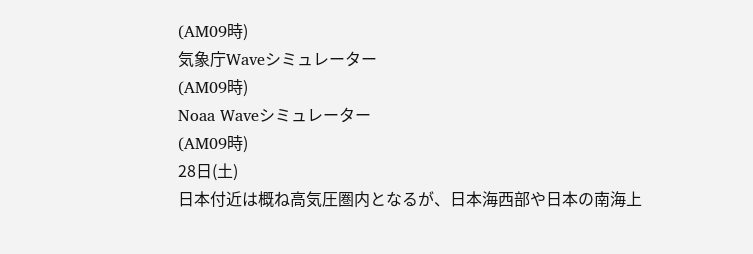(AM09時)
気象庁Waveシミュレーター
(AM09時)
Noaa Waveシミュレーター
(AM09時)
28日(土)
日本付近は概ね高気圧圏内となるが、日本海西部や日本の南海上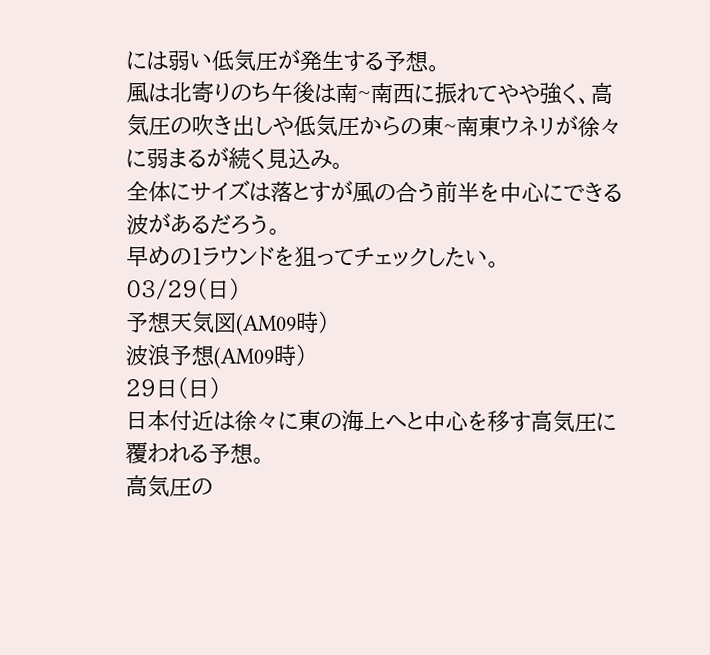には弱い低気圧が発生する予想。
風は北寄りのち午後は南~南西に振れてやや強く、高気圧の吹き出しや低気圧からの東~南東ウネリが徐々に弱まるが続く見込み。
全体にサイズは落とすが風の合う前半を中心にできる波があるだろう。
早めの1ラウンドを狙ってチェックしたい。
03/29(日)
予想天気図(AM09時)
波浪予想(AM09時)
29日(日)
日本付近は徐々に東の海上へと中心を移す高気圧に覆われる予想。
高気圧の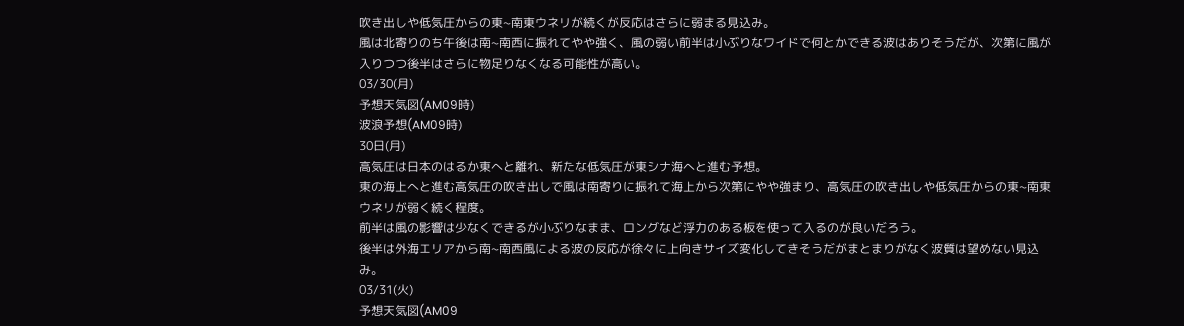吹き出しや低気圧からの東~南東ウネリが続くが反応はさらに弱まる見込み。
風は北寄りのち午後は南~南西に振れてやや強く、風の弱い前半は小ぶりなワイドで何とかできる波はありそうだが、次第に風が入りつつ後半はさらに物足りなくなる可能性が高い。
03/30(月)
予想天気図(AM09時)
波浪予想(AM09時)
30日(月)
高気圧は日本のはるか東へと離れ、新たな低気圧が東シナ海へと進む予想。
東の海上へと進む高気圧の吹き出しで風は南寄りに振れて海上から次第にやや強まり、高気圧の吹き出しや低気圧からの東~南東ウネリが弱く続く程度。
前半は風の影響は少なくできるが小ぶりなまま、ロングなど浮力のある板を使って入るのが良いだろう。
後半は外海エリアから南~南西風による波の反応が徐々に上向きサイズ変化してきそうだがまとまりがなく波質は望めない見込み。
03/31(火)
予想天気図(AM09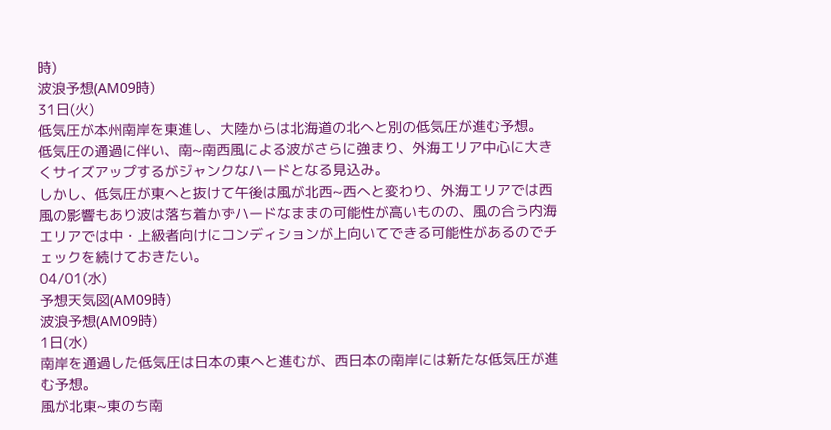時)
波浪予想(AM09時)
31日(火)
低気圧が本州南岸を東進し、大陸からは北海道の北へと別の低気圧が進む予想。
低気圧の通過に伴い、南~南西風による波がさらに強まり、外海エリア中心に大きくサイズアップするがジャンクなハードとなる見込み。
しかし、低気圧が東へと抜けて午後は風が北西~西へと変わり、外海エリアでは西風の影響もあり波は落ち着かずハードなままの可能性が高いものの、風の合う内海エリアでは中・上級者向けにコンディションが上向いてできる可能性があるのでチェックを続けておきたい。
04/01(水)
予想天気図(AM09時)
波浪予想(AM09時)
1日(水)
南岸を通過した低気圧は日本の東へと進むが、西日本の南岸には新たな低気圧が進む予想。
風が北東~東のち南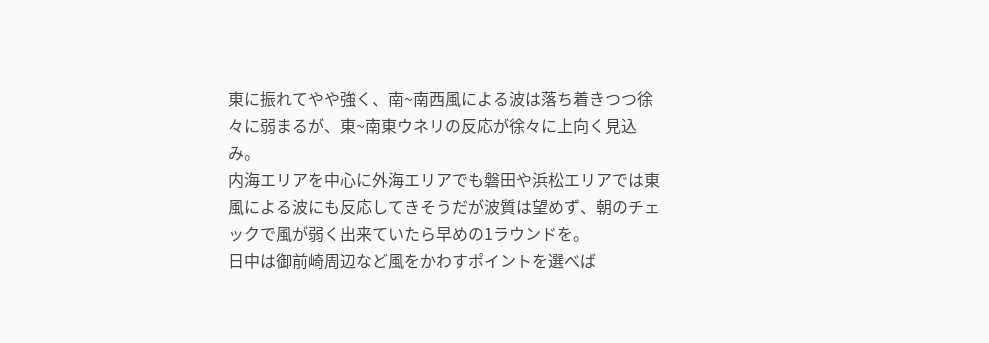東に振れてやや強く、南~南西風による波は落ち着きつつ徐々に弱まるが、東~南東ウネリの反応が徐々に上向く見込み。
内海エリアを中心に外海エリアでも磐田や浜松エリアでは東風による波にも反応してきそうだが波質は望めず、朝のチェックで風が弱く出来ていたら早めの1ラウンドを。
日中は御前崎周辺など風をかわすポイントを選べば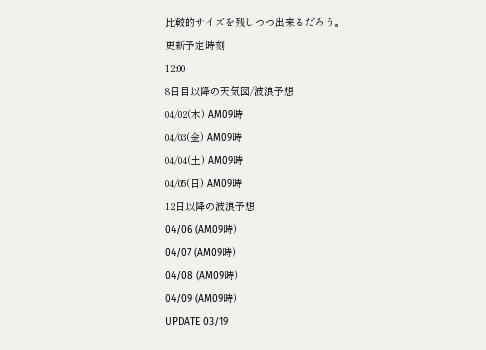比較的サイズを残しつつ出来るだろう。
更新予定時刻
12:00
8日目以降の天気図/波浪予想
04/02(木) AM09時
04/03(金) AM09時
04/04(土) AM09時
04/05(日) AM09時
12日以降の波浪予想
04/06 (AM09時)
04/07 (AM09時)
04/08 (AM09時)
04/09 (AM09時)
UPDATE 03/19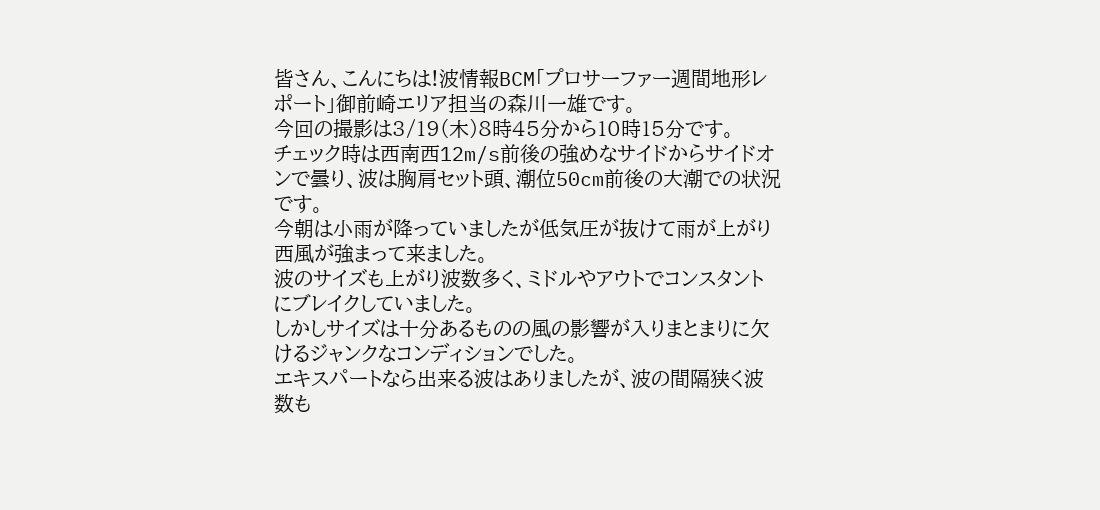皆さん、こんにちは!波情報BCM「プロサーファー週間地形レポート」御前崎エリア担当の森川一雄です。
今回の撮影は3/19(木)8時45分から10時15分です。
チェック時は西南西12m/s前後の強めなサイドからサイドオンで曇り、波は胸肩セット頭、潮位50cm前後の大潮での状況です。
今朝は小雨が降っていましたが低気圧が抜けて雨が上がり西風が強まって来ました。
波のサイズも上がり波数多く、ミドルやアウトでコンスタントにブレイクしていました。
しかしサイズは十分あるものの風の影響が入りまとまりに欠けるジャンクなコンディションでした。
エキスパートなら出来る波はありましたが、波の間隔狭く波数も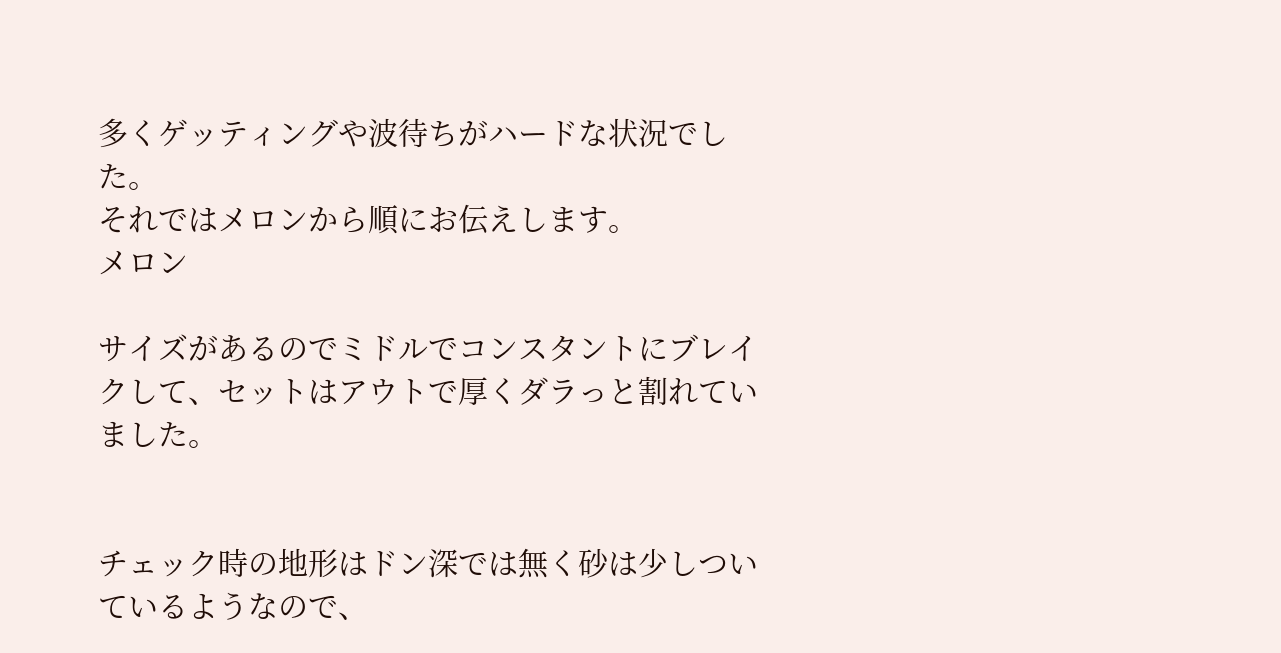多くゲッティングや波待ちがハードな状況でした。
それではメロンから順にお伝えします。
メロン

サイズがあるのでミドルでコンスタントにブレイクして、セットはアウトで厚くダラっと割れていました。


チェック時の地形はドン深では無く砂は少しついているようなので、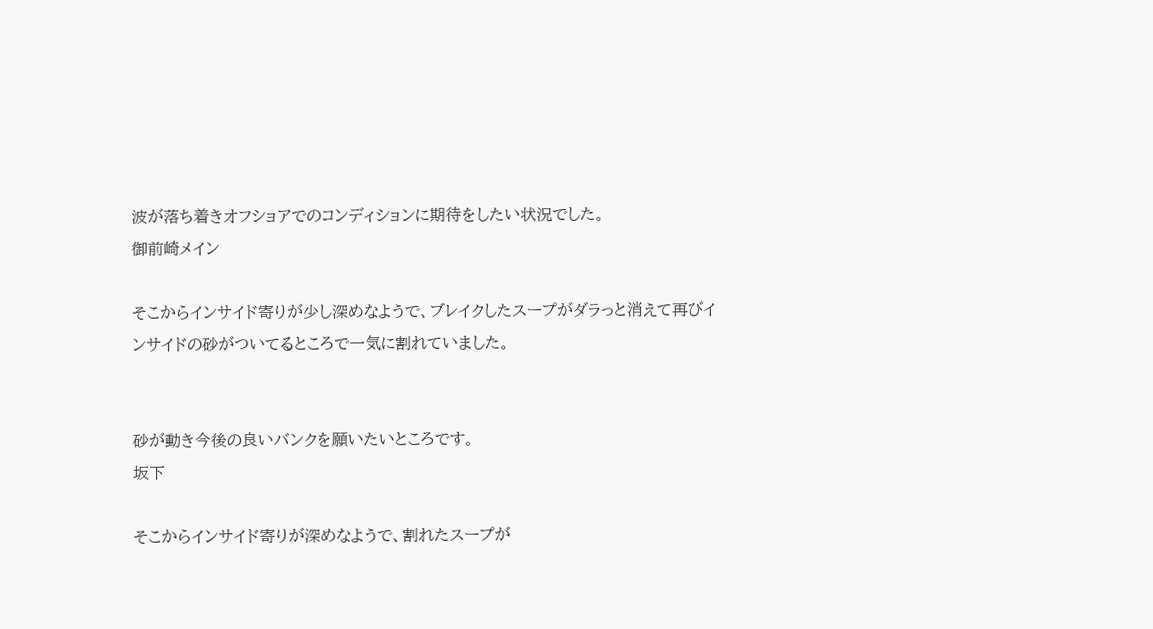波が落ち着きオフショアでのコンディションに期待をしたい状況でした。
御前崎メイン

そこからインサイド寄りが少し深めなようで、ブレイクしたスープがダラっと消えて再びインサイドの砂がついてるところで一気に割れていました。


砂が動き今後の良いバンクを願いたいところです。
坂下

そこからインサイド寄りが深めなようで、割れたスープが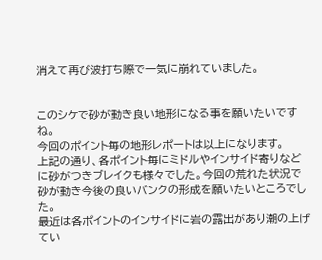消えて再び波打ち際で一気に崩れていました。


このシケで砂が動き良い地形になる事を願いたいですね。
今回のポイント毎の地形レポートは以上になります。
上記の通り、各ポイント毎にミドルやインサイド寄りなどに砂がつきブレイクも様々でした。今回の荒れた状況で砂が動き今後の良いバンクの形成を願いたいところでした。
最近は各ポイントのインサイドに岩の露出があり潮の上げてい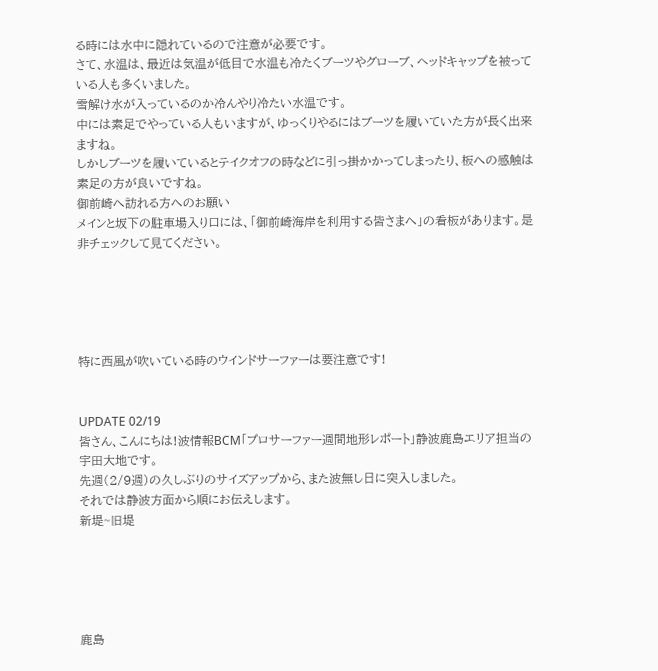る時には水中に隠れているので注意が必要です。
さて、水温は、最近は気温が低目で水温も冷たくブーツやグローブ、ヘッドキャップを被っている人も多くいました。
雪解け水が入っているのか冷んやり冷たい水温です。
中には素足でやっている人もいますが、ゆっくりやるにはブーツを履いていた方が長く出来ますね。
しかしブーツを履いているとテイクオフの時などに引っ掛かかってしまったり、板への感触は素足の方が良いですね。
御前崎へ訪れる方へのお願い
メインと坂下の駐車場入り口には、「御前崎海岸を利用する皆さまへ」の看板があります。是非チェックして見てください。





特に西風が吹いている時のウインドサーファーは要注意です!


UPDATE 02/19
皆さん、こんにちは!波情報BCM「プロサーファー週間地形レポート」静波鹿島エリア担当の宇田大地です。
先週(2/9週)の久しぶりのサイズアップから、また波無し日に突入しました。
それでは静波方面から順にお伝えします。
新堤~旧堤





鹿島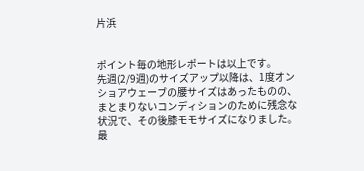片浜


ポイント毎の地形レポートは以上です。
先週(2/9週)のサイズアップ以降は、1度オンショアウェーブの腰サイズはあったものの、まとまりないコンディションのために残念な状況で、その後膝モモサイズになりました。
最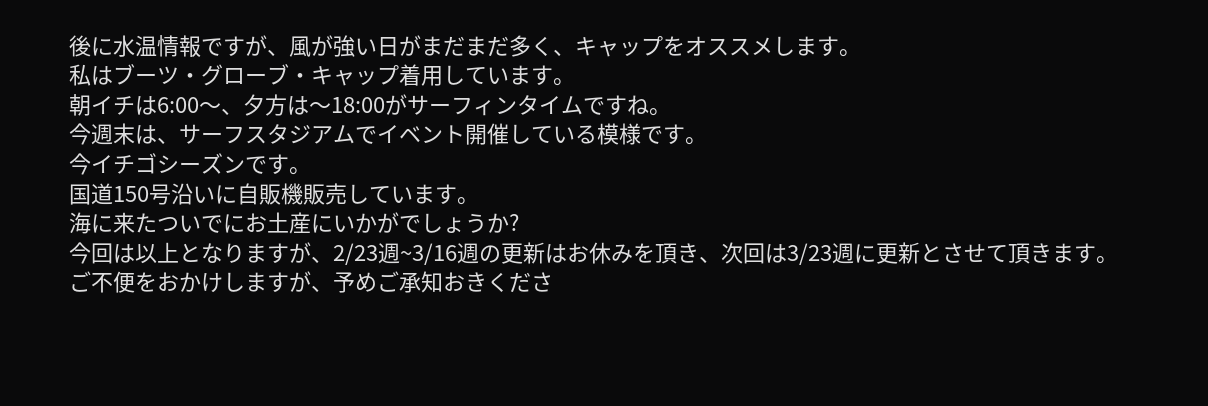後に水温情報ですが、風が強い日がまだまだ多く、キャップをオススメします。
私はブーツ・グローブ・キャップ着用しています。
朝イチは6:00〜、夕方は〜18:00がサーフィンタイムですね。
今週末は、サーフスタジアムでイベント開催している模様です。
今イチゴシーズンです。
国道150号沿いに自販機販売しています。
海に来たついでにお土産にいかがでしょうか?
今回は以上となりますが、2/23週~3/16週の更新はお休みを頂き、次回は3/23週に更新とさせて頂きます。
ご不便をおかけしますが、予めご承知おきくださ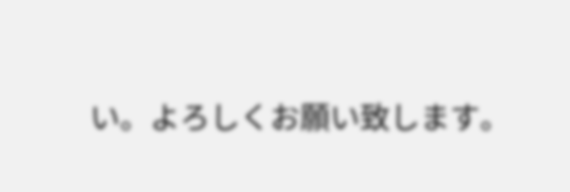い。よろしくお願い致します。